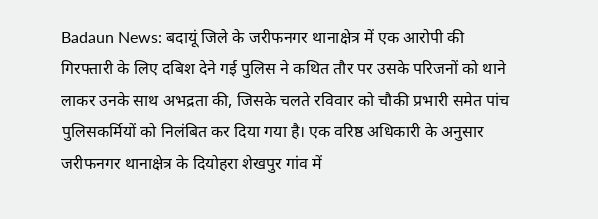Badaun News: बदायूं जिले के जरीफनगर थानाक्षेत्र में एक आरोपी की गिरफ्तारी के लिए दबिश देने गई पुलिस ने कथित तौर पर उसके परिजनों को थाने लाकर उनके साथ अभद्रता की, जिसके चलते रविवार को चौकी प्रभारी समेत पांच पुलिसकर्मियों को निलंबित कर दिया गया है। एक वरिष्ठ अधिकारी के अनुसार जरीफनगर थानाक्षेत्र के दियोहरा शेखपुर गांव में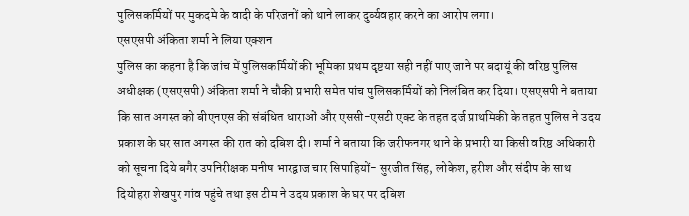पुलिसकर्मियों पर मुकदमे के वादी के परिजनों को थाने लाकर दुर्व्यवहार करने का आरोप लगा।
एसएसपी अंकिता शर्मा ने लिया एक्शन
पुलिस का कहना है कि जांच में पुलिसकर्मियों की भूमिका प्रथम दृष्टया सही नहीं पाए जाने पर बदायूं की वरिष्ठ पुलिस अधीक्षक (एसएसपी) अंकिता शर्मा ने चौकी प्रभारी समेत पांच पुलिसकर्मियों को निलंबित कर दिया। एसएसपी ने बताया कि सात अगस्त को बीएनएस की संबंधित धाराओं और एससी-एसटी एक्ट के तहत दर्ज प्राथमिकी के तहत पुलिस ने उदय प्रकाश के घर सात अगस्त की रात को दबिश दी। शर्मा ने बताया कि जरीफनगर थाने के प्रभारी या किसी वरिष्ठ अधिकारी को सूचना दिये बगैर उपनिरीक्षक मनीष भारद्वाज चार सिपाहियों- सुरजीत सिंह, लोकेश, हरीश और संदीप के साथ दियोहरा शेखपुर गांव पहुंचे तथा इस टीम ने उदय प्रकाश के घर पर दबिश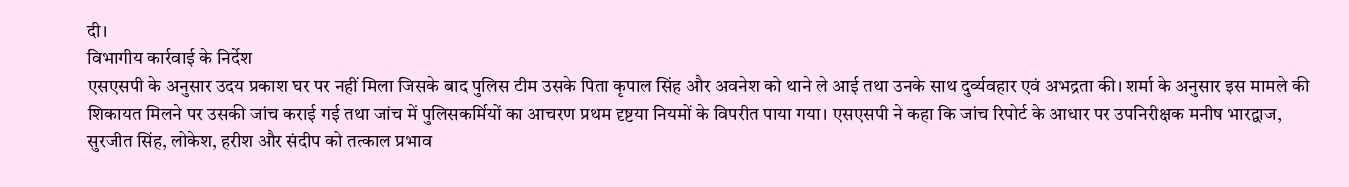दी।
विभागीय कार्रवाई के निर्देश
एसएसपी के अनुसार उदय प्रकाश घर पर नहीं मिला जिसके बाद पुलिस टीम उसके पिता कृपाल सिंह और अवनेश को थाने ले आई तथा उनके साथ दुर्व्यवहार एवं अभद्रता की। शर्मा के अनुसार इस मामले की शिकायत मिलने पर उसकी जांच कराई गई तथा जांच में पुलिसकर्मियों का आचरण प्रथम दृष्टया नियमों के विपरीत पाया गया। एसएसपी ने कहा कि जांच रिपोर्ट के आधार पर उपनिरीक्षक मनीष भारद्वाज, सुरजीत सिंह, लोकेश, हरीश और संदीप को तत्काल प्रभाव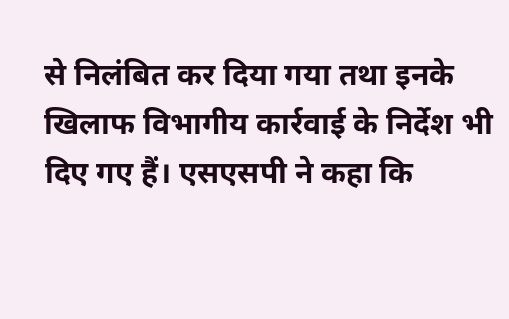से निलंबित कर दिया गया तथा इनके खिलाफ विभागीय कार्रवाई के निर्देश भी दिए गए हैं। एसएसपी ने कहा कि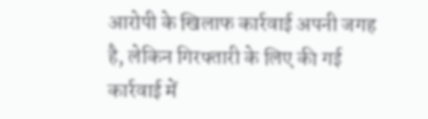आरोपी के खिलाफ कार्रवाई अपनी जगह है, लेकिन गिरफ्तारी के लिए की गई कार्रवाई में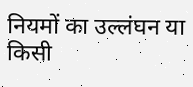नियमों का उल्लंघन या किसी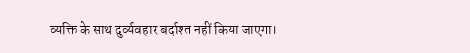व्यक्ति के साथ दुर्व्यवहार बर्दाश्त नहीं किया जाएगा।